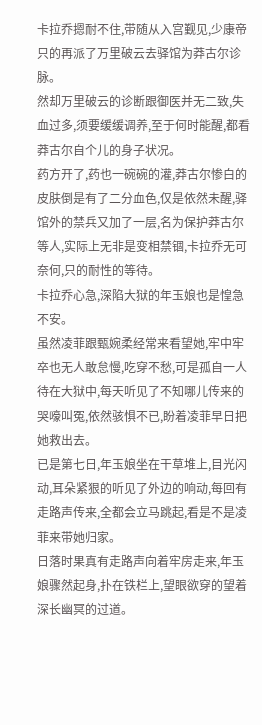卡拉乔摁耐不住,带随从入宫觐见,少康帝只的再派了万里破云去驿馆为莽古尔诊脉。
然却万里破云的诊断跟御医并无二致,失血过多,须要缓缓调养,至于何时能醒,都看莽古尔自个儿的身子状况。
药方开了,药也一碗碗的灌,莽古尔惨白的皮肤倒是有了二分血色,仅是依然未醒,驿馆外的禁兵又加了一层,名为保护莽古尔等人,实际上无非是变相禁锢,卡拉乔无可奈何,只的耐性的等待。
卡拉乔心急,深陷大狱的年玉娘也是惶急不安。
虽然凌菲跟甄婉柔经常来看望她,牢中牢卒也无人敢怠慢,吃穿不愁,可是孤自一人待在大狱中,每天听见了不知哪儿传来的哭嚎叫冤,依然骇惧不已,盼着凌菲早日把她救出去。
已是第七日,年玉娘坐在干草堆上,目光闪动,耳朵紧狠的听见了外边的响动,每回有走路声传来,全都会立马跳起,看是不是凌菲来带她归家。
日落时果真有走路声向着牢房走来,年玉娘骤然起身,扑在铁栏上,望眼欲穿的望着深长幽冥的过道。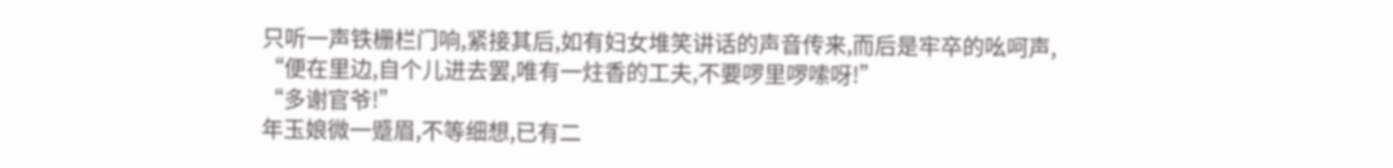只听一声铁栅栏门响,紧接其后,如有妇女堆笑讲话的声音传来,而后是牢卒的吆呵声,
“便在里边,自个儿进去罢,唯有一炷香的工夫,不要啰里啰嗦呀!”
“多谢官爷!”
年玉娘微一蹙眉,不等细想,已有二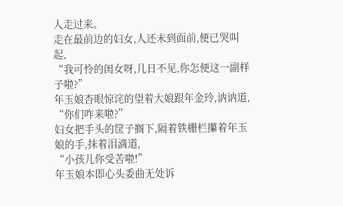人走过来。
走在最前边的妇女,人还未到面前,便已哭叫起,
“我可怜的闺女呀,几日不见,你怎便这一副样子啦?”
年玉娘杏眼惊诧的望着大娘跟年金玲,讷讷道,
“你们咋来啦?”
妇女把手头的筐子搁下,隔着铁栅栏攥着年玉娘的手,抹着泪滴道,
“小孩儿你受苦啦!”
年玉娘本即心头委曲无处诉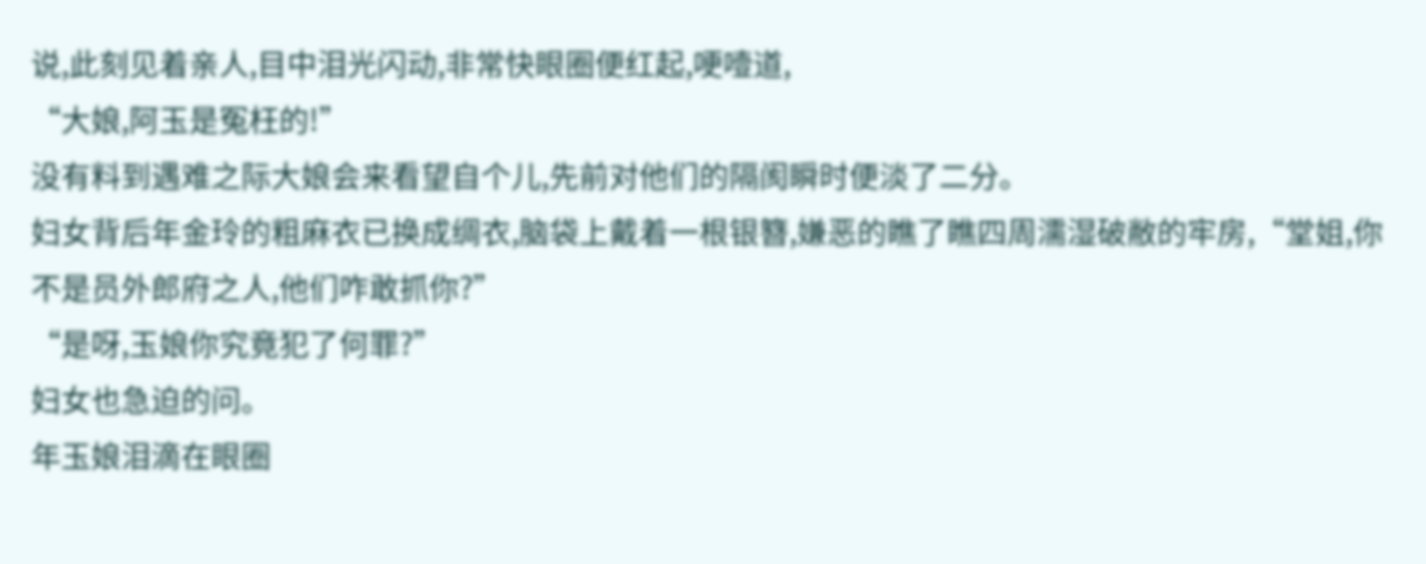说,此刻见着亲人,目中泪光闪动,非常快眼圈便红起,哽噎道,
“大娘,阿玉是冤枉的!”
没有料到遇难之际大娘会来看望自个儿,先前对他们的隔阂瞬时便淡了二分。
妇女背后年金玲的粗麻衣已换成绸衣,脑袋上戴着一根银簪,嫌恶的瞧了瞧四周濡湿破敝的牢房,“堂姐,你不是员外郎府之人,他们咋敢抓你?”
“是呀,玉娘你究竟犯了何罪?”
妇女也急迫的问。
年玉娘泪滴在眼圈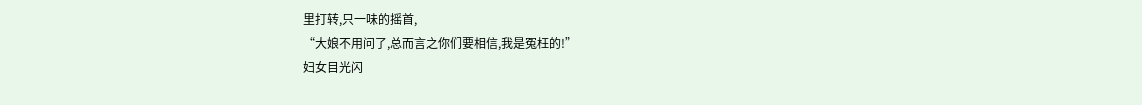里打转,只一味的摇首,
“大娘不用问了,总而言之你们要相信,我是冤枉的!”
妇女目光闪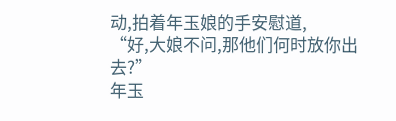动,拍着年玉娘的手安慰道,
“好,大娘不问,那他们何时放你出去?”
年玉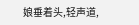娘垂着头,轻声道,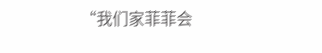“我们家菲菲会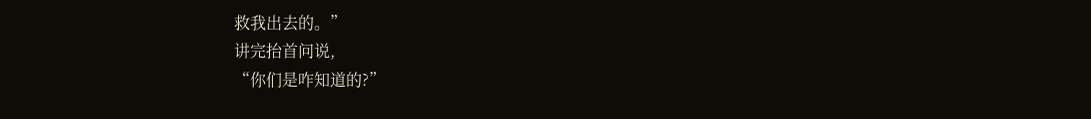救我出去的。”
讲完抬首问说,
“你们是咋知道的?”